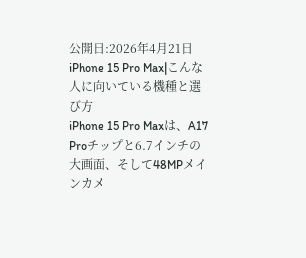公開日:2026年4月21日
iPhone 15 Pro Max|こんな人に向いている機種と選び方
iPhone 15 Pro Maxは、A17 Proチップと6.7インチの大画面、そして48MPメインカメ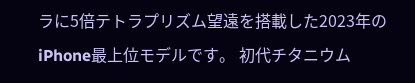ラに5倍テトラプリズム望遠を搭載した2023年のiPhone最上位モデルです。 初代チタニウム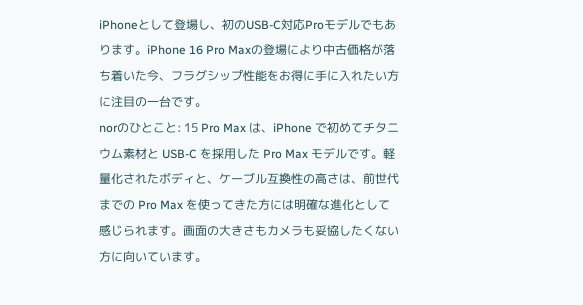iPhoneとして登場し、初のUSB-C対応Proモデルでもあります。iPhone 16 Pro Maxの登場により中古価格が落ち着いた今、フラグシップ性能をお得に手に入れたい方に注目の一台です。
norのひとこと: 15 Pro Max は、iPhone で初めてチタニウム素材と USB-C を採用した Pro Max モデルです。軽量化されたボディと、ケーブル互換性の高さは、前世代までの Pro Max を使ってきた方には明確な進化として感じられます。画面の大きさもカメラも妥協したくない方に向いています。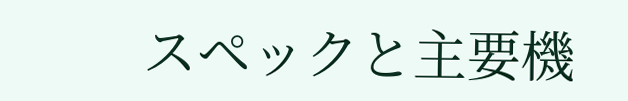スペックと主要機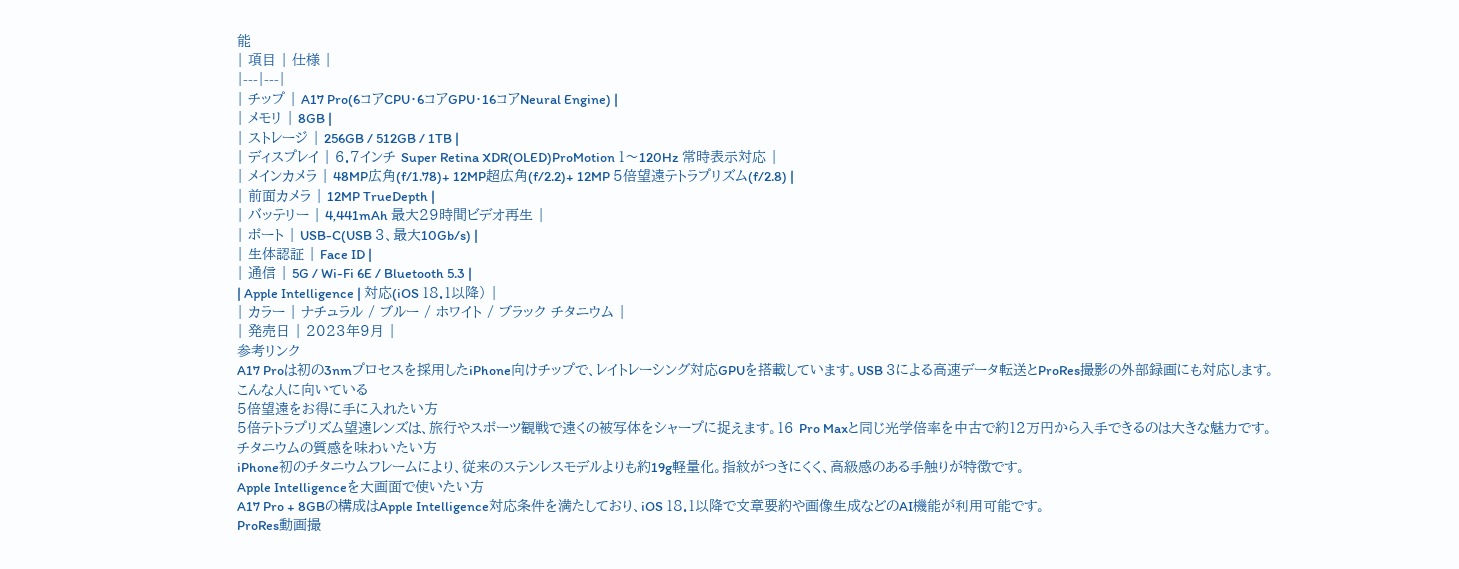能
| 項目 | 仕様 |
|---|---|
| チップ | A17 Pro(6コアCPU・6コアGPU・16コアNeural Engine) |
| メモリ | 8GB |
| ストレージ | 256GB / 512GB / 1TB |
| ディスプレイ | 6.7インチ Super Retina XDR(OLED)ProMotion 1〜120Hz 常時表示対応 |
| メインカメラ | 48MP広角(f/1.78)+ 12MP超広角(f/2.2)+ 12MP 5倍望遠テトラプリズム(f/2.8) |
| 前面カメラ | 12MP TrueDepth |
| バッテリー | 4,441mAh 最大29時間ビデオ再生 |
| ポート | USB-C(USB 3、最大10Gb/s) |
| 生体認証 | Face ID |
| 通信 | 5G / Wi-Fi 6E / Bluetooth 5.3 |
| Apple Intelligence | 対応(iOS 18.1以降) |
| カラー | ナチュラル / ブルー / ホワイト / ブラック チタニウム |
| 発売日 | 2023年9月 |
参考リンク
A17 Proは初の3nmプロセスを採用したiPhone向けチップで、レイトレーシング対応GPUを搭載しています。USB 3による高速データ転送とProRes撮影の外部録画にも対応します。
こんな人に向いている
5倍望遠をお得に手に入れたい方
5倍テトラプリズム望遠レンズは、旅行やスポーツ観戦で遠くの被写体をシャープに捉えます。16 Pro Maxと同じ光学倍率を中古で約12万円から入手できるのは大きな魅力です。
チタニウムの質感を味わいたい方
iPhone初のチタニウムフレームにより、従来のステンレスモデルよりも約19g軽量化。指紋がつきにくく、高級感のある手触りが特徴です。
Apple Intelligenceを大画面で使いたい方
A17 Pro + 8GBの構成はApple Intelligence対応条件を満たしており、iOS 18.1以降で文章要約や画像生成などのAI機能が利用可能です。
ProRes動画撮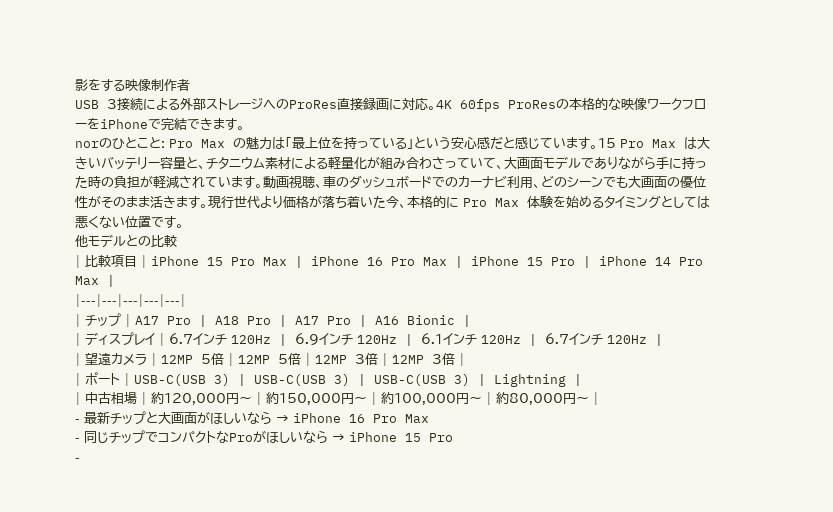影をする映像制作者
USB 3接続による外部ストレージへのProRes直接録画に対応。4K 60fps ProResの本格的な映像ワークフローをiPhoneで完結できます。
norのひとこと: Pro Max の魅力は「最上位を持っている」という安心感だと感じています。15 Pro Max は大きいバッテリー容量と、チタニウム素材による軽量化が組み合わさっていて、大画面モデルでありながら手に持った時の負担が軽減されています。動画視聴、車のダッシュボードでのカーナビ利用、どのシーンでも大画面の優位性がそのまま活きます。現行世代より価格が落ち着いた今、本格的に Pro Max 体験を始めるタイミングとしては悪くない位置です。
他モデルとの比較
| 比較項目 | iPhone 15 Pro Max | iPhone 16 Pro Max | iPhone 15 Pro | iPhone 14 Pro Max |
|---|---|---|---|---|
| チップ | A17 Pro | A18 Pro | A17 Pro | A16 Bionic |
| ディスプレイ | 6.7インチ 120Hz | 6.9インチ 120Hz | 6.1インチ 120Hz | 6.7インチ 120Hz |
| 望遠カメラ | 12MP 5倍 | 12MP 5倍 | 12MP 3倍 | 12MP 3倍 |
| ポート | USB-C(USB 3) | USB-C(USB 3) | USB-C(USB 3) | Lightning |
| 中古相場 | 約120,000円〜 | 約150,000円〜 | 約100,000円〜 | 約80,000円〜 |
- 最新チップと大画面がほしいなら → iPhone 16 Pro Max
- 同じチップでコンパクトなProがほしいなら → iPhone 15 Pro
-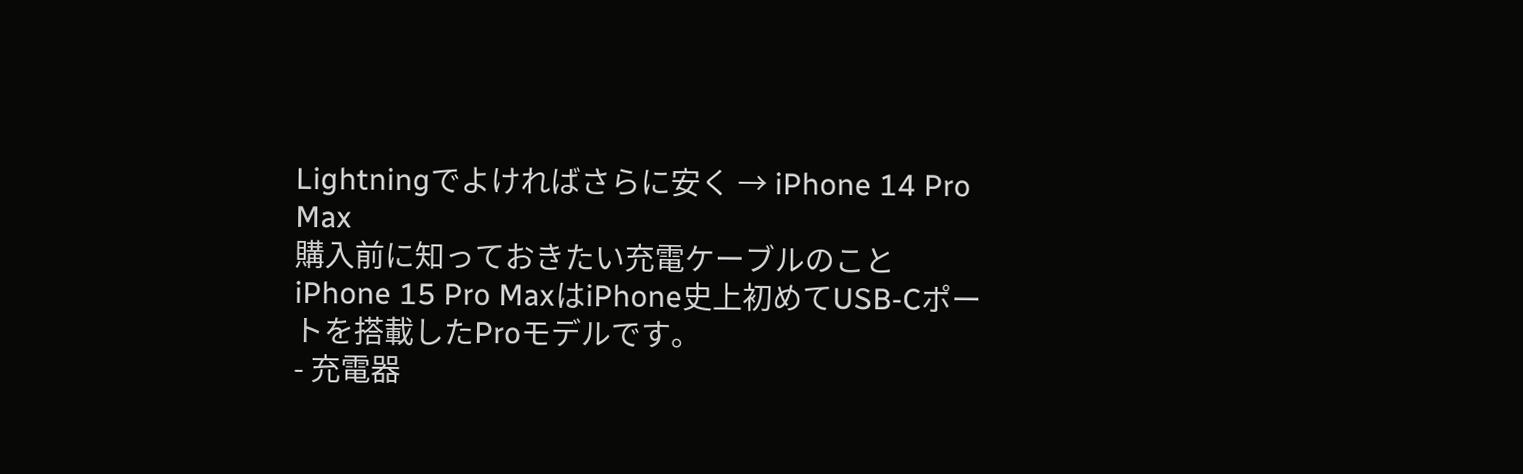Lightningでよければさらに安く → iPhone 14 Pro Max
購入前に知っておきたい充電ケーブルのこと
iPhone 15 Pro MaxはiPhone史上初めてUSB-Cポートを搭載したProモデルです。
- 充電器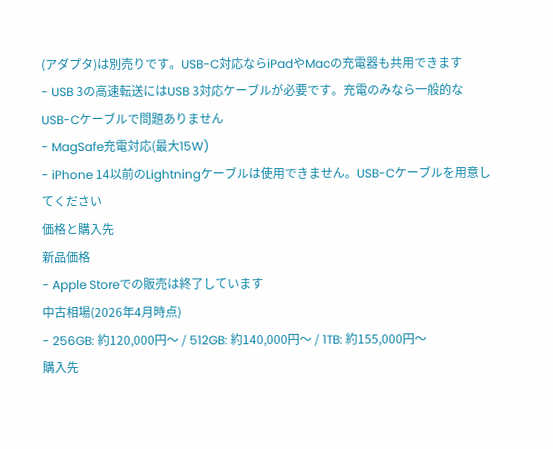(アダプタ)は別売りです。USB-C対応ならiPadやMacの充電器も共用できます
- USB 3の高速転送にはUSB 3対応ケーブルが必要です。充電のみなら一般的なUSB-Cケーブルで問題ありません
- MagSafe充電対応(最大15W)
- iPhone 14以前のLightningケーブルは使用できません。USB-Cケーブルを用意してください
価格と購入先
新品価格
- Apple Storeでの販売は終了しています
中古相場(2026年4月時点)
- 256GB: 約120,000円〜 / 512GB: 約140,000円〜 / 1TB: 約155,000円〜
購入先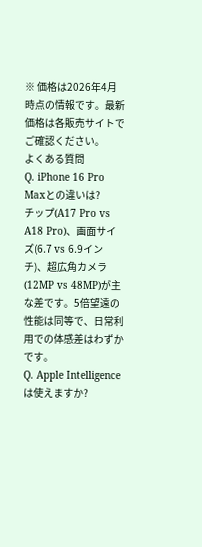※ 価格は2026年4月時点の情報です。最新価格は各販売サイトでご確認ください。
よくある質問
Q. iPhone 16 Pro Maxとの違いは?
チップ(A17 Pro vs A18 Pro)、画面サイズ(6.7 vs 6.9インチ)、超広角カメラ(12MP vs 48MP)が主な差です。5倍望遠の性能は同等で、日常利用での体感差はわずかです。
Q. Apple Intelligenceは使えますか?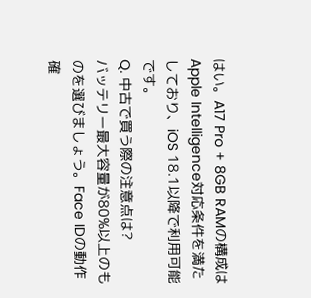はい。A17 Pro + 8GB RAMの構成はApple Intelligence対応条件を満たしており、iOS 18.1以降で利用可能です。
Q. 中古で買う際の注意点は?
バッテリー最大容量が80%以上のものを選びましょう。Face IDの動作確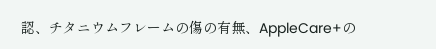認、チタニウムフレームの傷の有無、AppleCare+の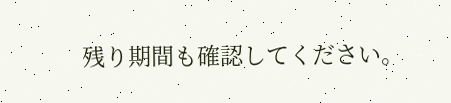残り期間も確認してください。